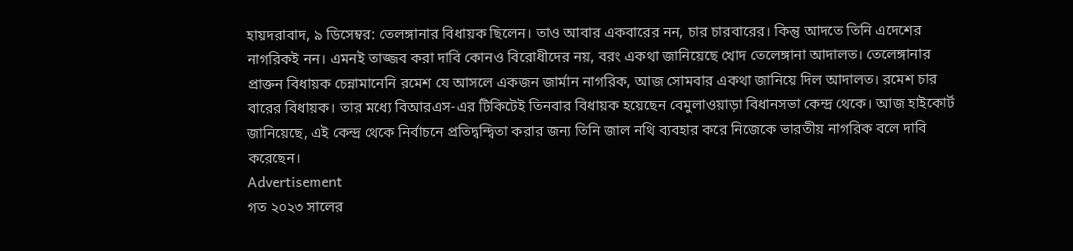হায়দরাবাদ, ৯ ডিসেম্বর: তেলঙ্গানার বিধায়ক ছিলেন। তাও আবার একবারের নন, চার চারবারের। কিন্তু আদতে তিনি এদেশের নাগরিকই নন। এমনই তাজ্জব করা দাবি কোনও বিরোধীদের নয়, বরং একথা জানিয়েছে খোদ তেলেঙ্গানা আদালত। তেলেঙ্গানার প্রাক্তন বিধায়ক চেন্নামানেনি রমেশ যে আসলে একজন জার্মান নাগরিক, আজ সোমবার একথা জানিয়ে দিল আদালত। রমেশ চার বারের বিধায়ক। তার মধ্যে বিআরএস-এর টিকিটেই তিনবার বিধায়ক হয়েছেন বেমুলাওয়াড়া বিধানসভা কেন্দ্র থেকে। আজ হাইকোর্ট জানিয়েছে, এই কেন্দ্র থেকে নির্বাচনে প্রতিদ্বন্দ্বিতা করার জন্য তিনি জাল নথি ব্যবহার করে নিজেকে ভারতীয় নাগরিক বলে দাবি করেছেন।
Advertisement
গত ২০২৩ সালের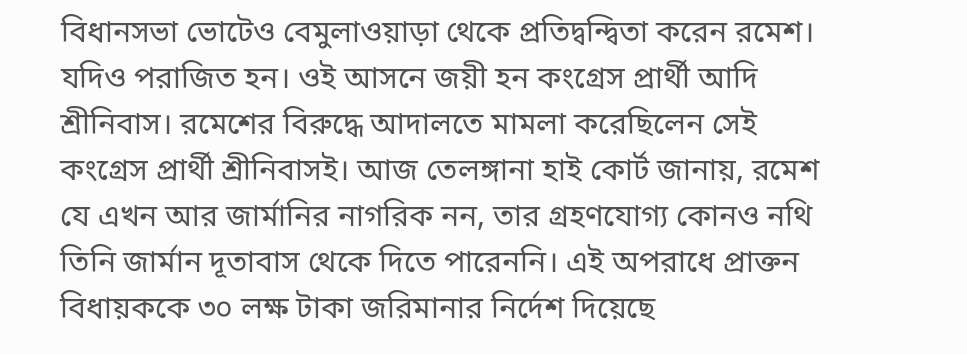বিধানসভা ভোটেও বেমুলাওয়াড়া থেকে প্রতিদ্বন্দ্বিতা করেন রমেশ। যদিও পরাজিত হন। ওই আসনে জয়ী হন কংগ্রেস প্রার্থী আদি শ্রীনিবাস। রমেশের বিরুদ্ধে আদালতে মামলা করেছিলেন সেই কংগ্রেস প্রার্থী শ্রীনিবাসই। আজ তেলঙ্গানা হাই কোর্ট জানায়, রমেশ যে এখন আর জার্মানির নাগরিক নন, তার গ্রহণযোগ্য কোনও নথি তিনি জার্মান দূতাবাস থেকে দিতে পারেননি। এই অপরাধে প্রাক্তন বিধায়ককে ৩০ লক্ষ টাকা জরিমানার নির্দেশ দিয়েছে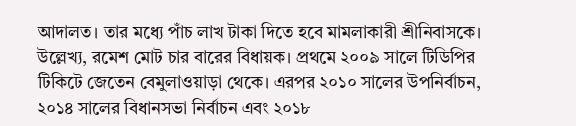আদালত। তার মধ্যে পাঁচ লাখ টাকা দিতে হবে মামলাকারী শ্রীনিবাসকে।
উল্লেখ্য, রমেশ মোট চার বারের বিধায়ক। প্রথমে ২০০৯ সালে টিডিপির টিকিটে জেতেন বেমুলাওয়াড়া থেকে। এরপর ২০১০ সালের উপনির্বাচন, ২০১৪ সালের বিধানসভা নির্বাচন এবং ২০১৮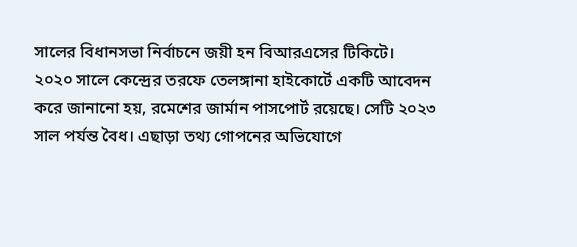সালের বিধানসভা নির্বাচনে জয়ী হন বিআরএসের টিকিটে।
২০২০ সালে কেন্দ্রের তরফে তেলঙ্গানা হাইকোর্টে একটি আবেদন করে জানানো হয়, রমেশের জার্মান পাসপোর্ট রয়েছে। সেটি ২০২৩ সাল পর্যন্ত বৈধ। এছাড়া তথ্য গোপনের অভিযোগে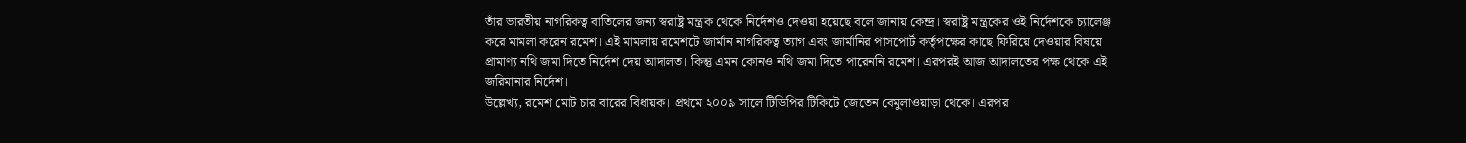তাঁর ভারতীয় নাগরিকত্ব বাতিলের জন্য স্বরাষ্ট্র মন্ত্রক থেকে নির্দেশও দেওয়া হয়েছে বলে জানায় কেন্দ্র। স্বরাষ্ট্র মন্ত্রকের ওই নির্দেশকে চ্যালেঞ্জ করে মামলা করেন রমেশ। এই মামলায় রমেশটে জার্মান নাগরিকত্ব ত্যাগ এবং জার্মানির পাসপোর্ট কর্তৃপক্ষের কাছে ফিরিয়ে দেওয়ার বিষয়ে প্রামাণ্য নথি জমা দিতে নির্দেশ দেয় আদালত। কিন্তু এমন কোনও নথি জমা দিতে পারেননি রমেশ। এরপরই আজ আদালতের পক্ষ থেকে এই জরিমানার নির্দেশ।
উল্লেখ্য, রমেশ মোট চার বারের বিধায়ক। প্রথমে ২০০৯ সালে টিডিপির টিকিটে জেতেন বেমুলাওয়াড়া থেকে। এরপর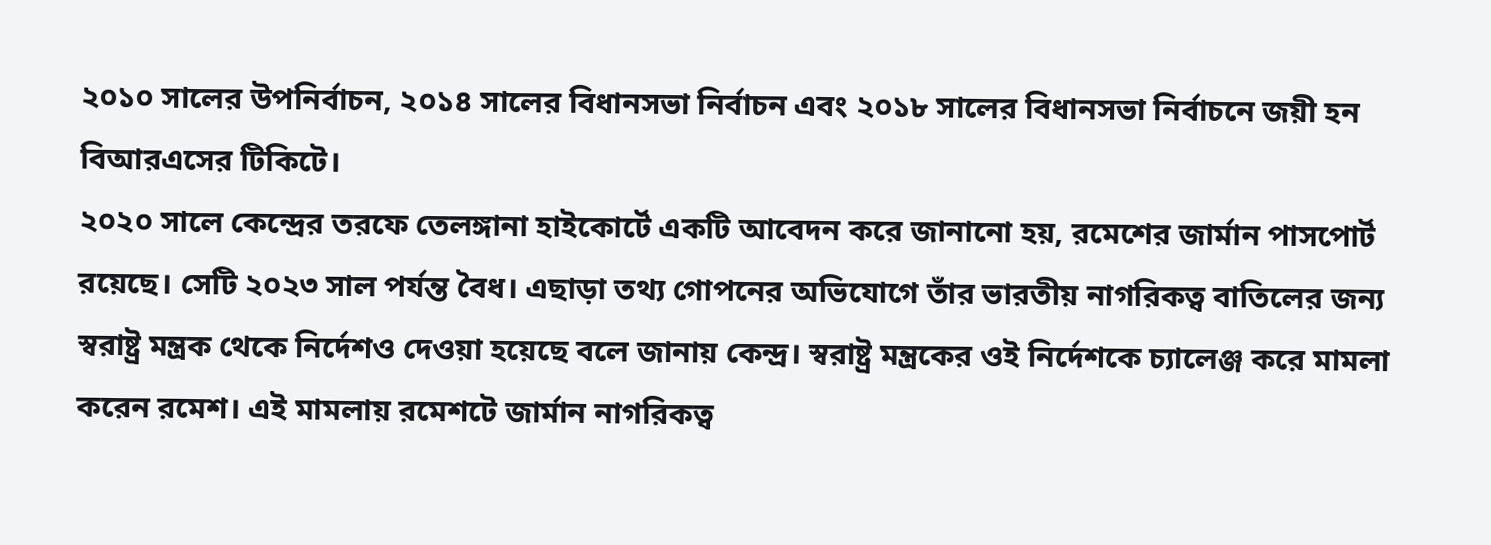২০১০ সালের উপনির্বাচন, ২০১৪ সালের বিধানসভা নির্বাচন এবং ২০১৮ সালের বিধানসভা নির্বাচনে জয়ী হন বিআরএসের টিকিটে।
২০২০ সালে কেন্দ্রের তরফে তেলঙ্গানা হাইকোর্টে একটি আবেদন করে জানানো হয়, রমেশের জার্মান পাসপোর্ট রয়েছে। সেটি ২০২৩ সাল পর্যন্ত বৈধ। এছাড়া তথ্য গোপনের অভিযোগে তাঁর ভারতীয় নাগরিকত্ব বাতিলের জন্য স্বরাষ্ট্র মন্ত্রক থেকে নির্দেশও দেওয়া হয়েছে বলে জানায় কেন্দ্র। স্বরাষ্ট্র মন্ত্রকের ওই নির্দেশকে চ্যালেঞ্জ করে মামলা করেন রমেশ। এই মামলায় রমেশটে জার্মান নাগরিকত্ব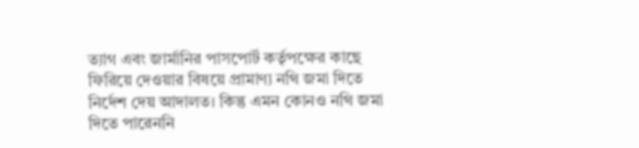ত্যাগ এবং জার্মানির পাসপোর্ট কর্তৃপক্ষের কাছে ফিরিয়ে দেওয়ার বিষয়ে প্রামাণ্য নথি জমা দিতে নির্দেশ দেয় আদালত। কিন্তু এমন কোনও নথি জমা দিতে পারেননি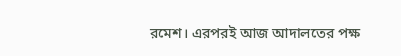রমেশ। এরপরই আজ আদালতের পক্ষ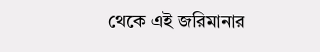থেকে এই জরিমানার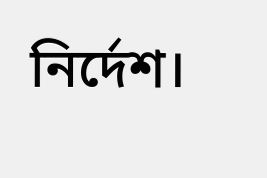নির্দেশ।